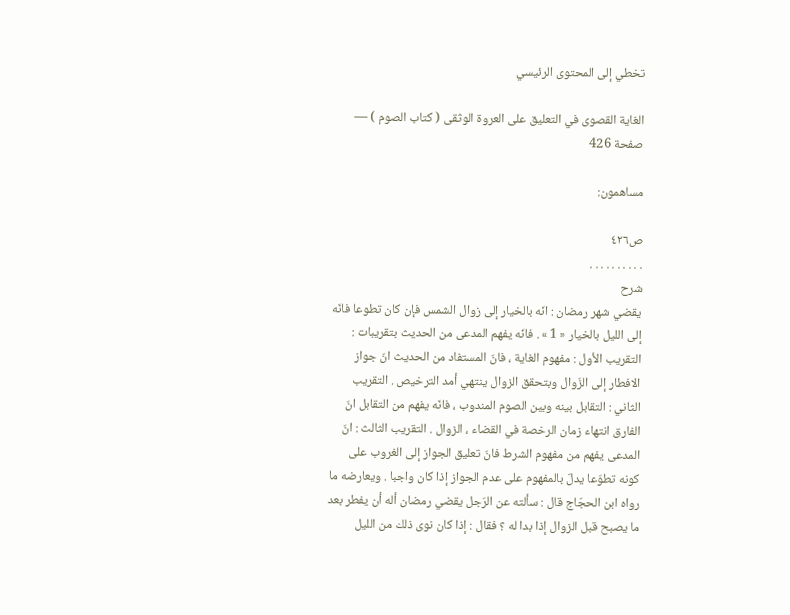تخطي إلى المحتوى الرئيسي

الغاية القصوى في التعليق على العروة الوثقى ( كتاب الصوم ) — صفحة 426

مساهمون:

ص٤٢٦
. . . . . . . . . .
شرح
يقضي شهر رمضان : انّه بالخيار إلى زوال الشمس فإن كان تطوعا فانّه إلى الليل بالخيار « 1 » . فانّه يفهم المدعى من الحديث بتقريبات : التقريب الأول : مفهوم الغاية ، فانّ المستفاد من الحديث انّ جواز الافطار إلى الزّوال وبتحقق الزوال ينتهي أمد الترخيص . التقريب الثاني : التقابل بينه وبين الصوم المندوب ، فانّه يفهم من التقابل انّ الفارق انتهاء زمان الرخصة في القضاء ، الزوال . التقريب الثالث : انّ المدعى يفهم من مفهوم الشرط فانّ تعليق الجواز إلى الغروب على كونه تطوّعا يدلّ بالمفهوم على عدم الجواز إذا كان واجبا . ويعارضه ما رواه ابن الحجّاج قال : سألته عن الرّجل يقضي رمضان أله أن يفطر بعد ما يصبح قبل الزوال إذا بدا له ؟ فقال : إذا كان نوى ذلك من الليل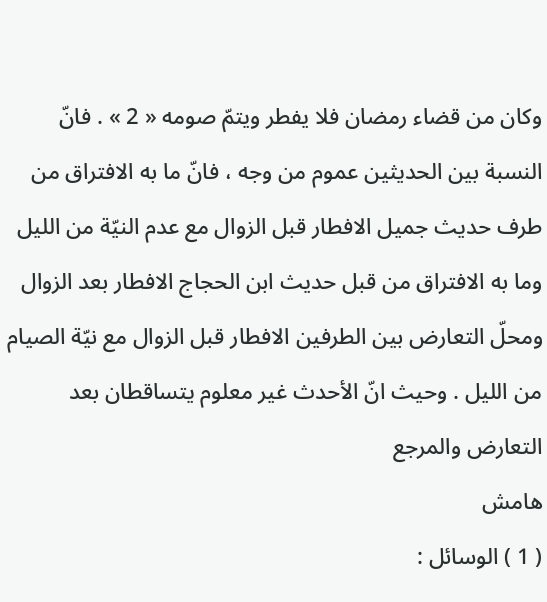وكان من قضاء رمضان فلا يفطر ويتمّ صومه « 2 » . فانّ النسبة بين الحديثين عموم من وجه ، فانّ ما به الافتراق من طرف حديث جميل الافطار قبل الزوال مع عدم النيّة من الليل وما به الافتراق من قبل حديث ابن الحجاج الافطار بعد الزوال ومحلّ التعارض بين الطرفين الافطار قبل الزوال مع نيّة الصيام من الليل . وحيث انّ الأحدث غير معلوم يتساقطان بعد التعارض والمرجع
هامش
( 1 ) الوسائل :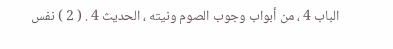الباب 4 ، من أبواب وجوب الصوم ونيته ، الحديث 4 . ( 2 ) نفس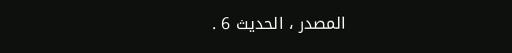المصدر ، الحديث 6 .